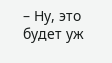– Ну, это будет уж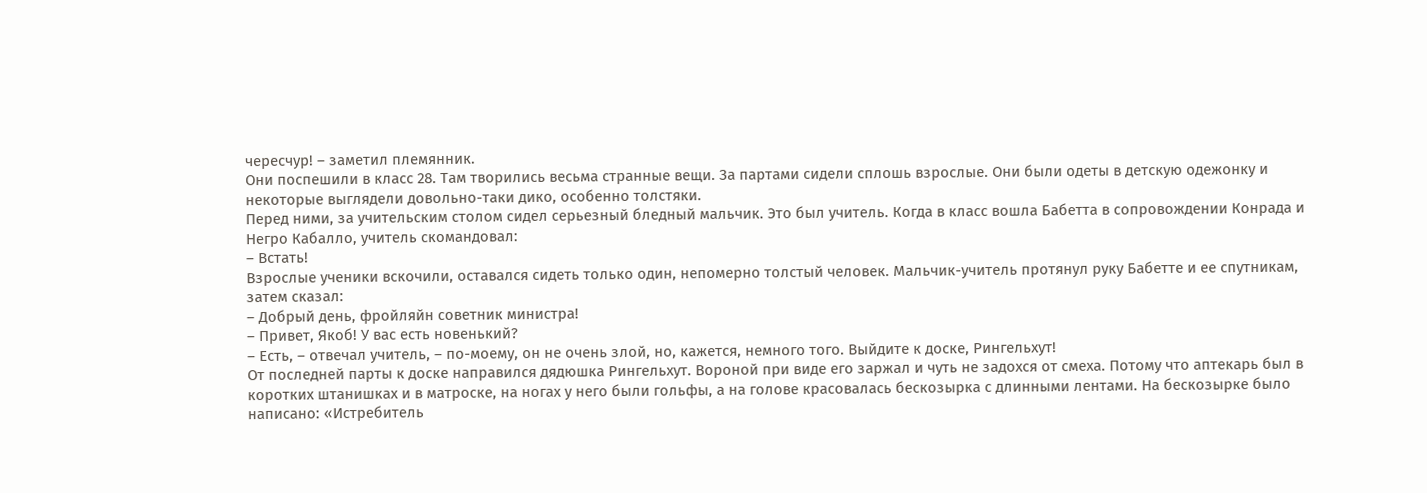чересчур! – заметил племянник.
Они поспешили в класс 28. Там творились весьма странные вещи. За партами сидели сплошь взрослые. Они были одеты в детскую одежонку и некоторые выглядели довольно-таки дико, особенно толстяки.
Перед ними, за учительским столом сидел серьезный бледный мальчик. Это был учитель. Когда в класс вошла Бабетта в сопровождении Конрада и Негро Кабалло, учитель скомандовал:
– Встать!
Взрослые ученики вскочили, оставался сидеть только один, непомерно толстый человек. Мальчик-учитель протянул руку Бабетте и ее спутникам, затем сказал:
– Добрый день, фройляйн советник министра!
– Привет, Якоб! У вас есть новенький?
– Есть, – отвечал учитель, – по-моему, он не очень злой, но, кажется, немного того. Выйдите к доске, Рингельхут!
От последней парты к доске направился дядюшка Рингельхут. Вороной при виде его заржал и чуть не задохся от смеха. Потому что аптекарь был в коротких штанишках и в матроске, на ногах у него были гольфы, а на голове красовалась бескозырка с длинными лентами. На бескозырке было написано: «Истребитель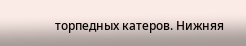торпедных катеров. Нижняя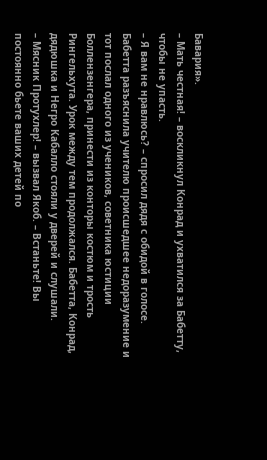Бавария».
– Мать честная! – воскликнул Конрад и ухватился за Бабетту, чтобы не упасть.
– Я вам не нравлюсь? – спросил дядя с обидой в голосе.
Бабетта разъяснила учителю происшедшее недоразумение и тот послал одного из учеников, советника юстиции Боллензенгера, принести из конторы костюм и трость Рингельхута. Урок между тем продолжался. Бабетта, Конрад, дядюшка и Негро Кабалло стояли у дверей и слушали.
– Мясник Протухлер! – вызвал Якоб. – Встаньте! Вы постоянно бьете ваших детей по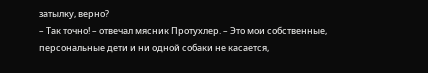затылку, верно?
– Так точно! – отвечал мясник Протухлер. – Это мои собственные, персональные дети и ни одной собаки не касается,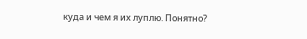куда и чем я их луплю. Понятно?